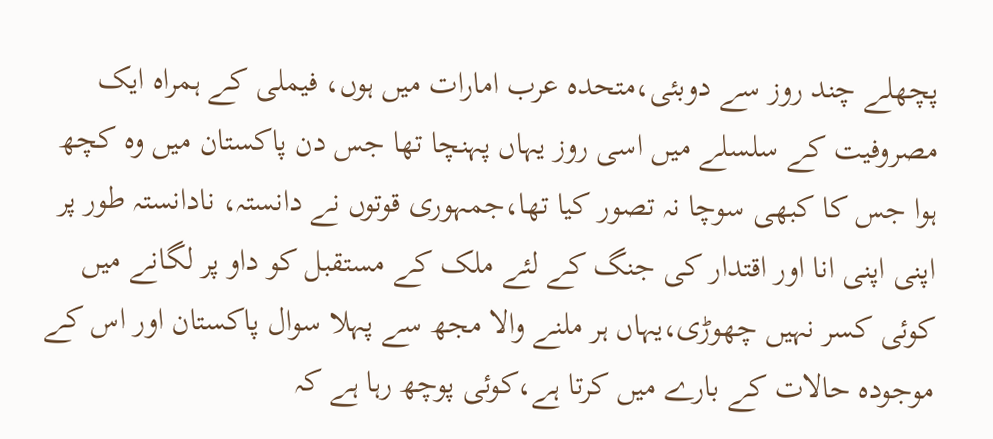پچھلے چند روز سے دوبئی،متحدہ عرب امارات میں ہوں، فیملی کے ہمراہ ایک مصروفیت کے سلسلے میں اسی روز یہاں پہنچا تھا جس دن پاکستان میں وہ کچھ ہوا جس کا کبھی سوچا نہ تصور کیا تھا،جمہوری قوتوں نے دانستہ، نادانستہ طور پر اپنی اپنی انا اور اقتدار کی جنگ کے لئے ملک کے مستقبل کو داو پر لگانے میں کوئی کسر نہیں چھوڑی،یہاں ہر ملنے والا مجھ سے پہلا سوال پاکستان اور اس کے موجودہ حالات کے بارے میں کرتا ہے،کوئی پوچھ رہا ہے کہ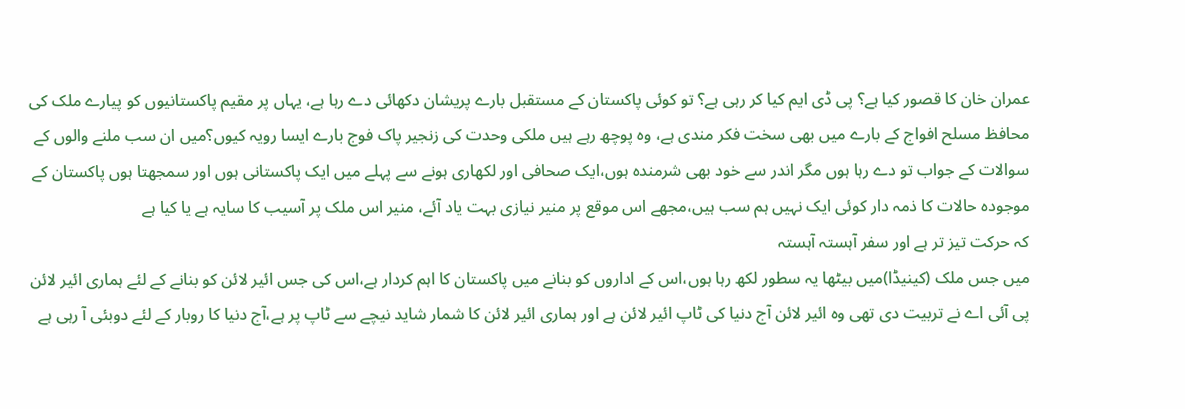عمران خان کا قصور کیا ہے؟ پی ڈی ایم کیا کر رہی ہے؟ تو کوئی پاکستان کے مستقبل بارے پریشان دکھائی دے رہا ہے، یہاں پر مقیم پاکستانیوں کو پیارے ملک کی محافظ مسلح افواج کے بارے میں بھی سخت فکر مندی ہے، وہ پوچھ رہے ہیں ملکی وحدت کی زنجیر پاک فوج بارے ایسا رویہ کیوں؟میں ان سب ملنے والوں کے سوالات کے جواب تو دے رہا ہوں مگر اندر سے خود بھی شرمندہ ہوں،ایک صحافی اور لکھاری ہونے سے پہلے میں ایک پاکستانی ہوں اور سمجھتا ہوں پاکستان کے موجودہ حالات کا ذمہ دار کوئی ایک نہیں ہم سب ہیں،مجھے اس موقع پر منیر نیازی بہت یاد آئے، منیر اس ملک پر آسیب کا سایہ ہے یا کیا ہے
کہ حرکت تیز تر ہے اور سفر آہستہ آہستہ
میں جس ملک (کینیڈا)میں بیٹھا یہ سطور لکھ رہا ہوں،اس کے اداروں کو بنانے میں پاکستان کا اہم کردار ہے،اس کی جس ائیر لائن کو بنانے کے لئے ہماری ائیر لائن پی آئی اے نے تربیت دی تھی وہ ائیر لائن آج دنیا کی ٹاپ ائیر لائن ہے اور ہماری ائیر لائن کا شمار شاید نیچے سے ٹاپ پر ہے،آج دنیا کا روبار کے لئے دوبئی آ رہی ہے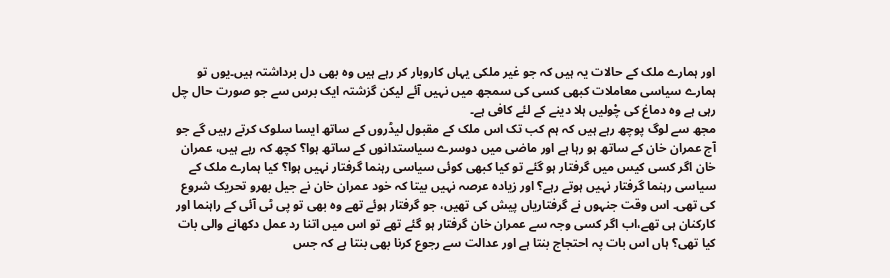اور ہمارے ملک کے حالات یہ ہیں کہ جو غیر ملکی یہاں کاروبار کر رہے ہیں وہ بھی دل برداشتہ ہیں۔یوں تو ہمارے سیاسی معاملات کبھی کسی کی سمجھ میں نہیں آئے لیکن گزشتہ ایک برس سے جو صورت حال چل رہی ہے وہ دماغ کی چْولیں ہلا دینے کے لئے کافی ہے۔
مجھ سے لوگ پوچھ رہے ہیں کہ ہم کب تک اس ملک کے مقبول لیڈروں کے ساتھ ایسا سلوک کرتے رہیں گے جو آج عمران خان کے ساتھ ہو رہا ہے اور ماضی میں دوسرے سیاستدانوں کے ساتھ ہوا؟ کچھ کہ رہے ہیں، عمران خان اگر کسی کیس میں گرفتار ہو گئے تو کیا کبھی کوئی سیاسی رہنما گرفتار نہیں ہوا؟ کیا ہمارے ملک کے سیاسی رہنما گرفتار نہیں ہوتے رہے؟ اور زیادہ عرصہ نہیں بیتا کہ خود عمران خان نے جیل بھرو تحریک شروع کی تھی۔ اس وقت جنہوں نے گرفتاریاں پیش کی تھیں، جو گرفتار ہوئے تھے وہ بھی تو پی ٹی آئی کے راہنما اور کارکنان ہی تھے،اب اگر کسی وجہ سے عمران خان گرفتار ہو گئے تھے تو اس میں اتنا رد عمل دکھانے والی بات کیا تھی؟ ہاں اس بات پہ احتجاج بنتا ہے اور عدالت سے رجوع کرنا بھی بنتا ہے کہ جس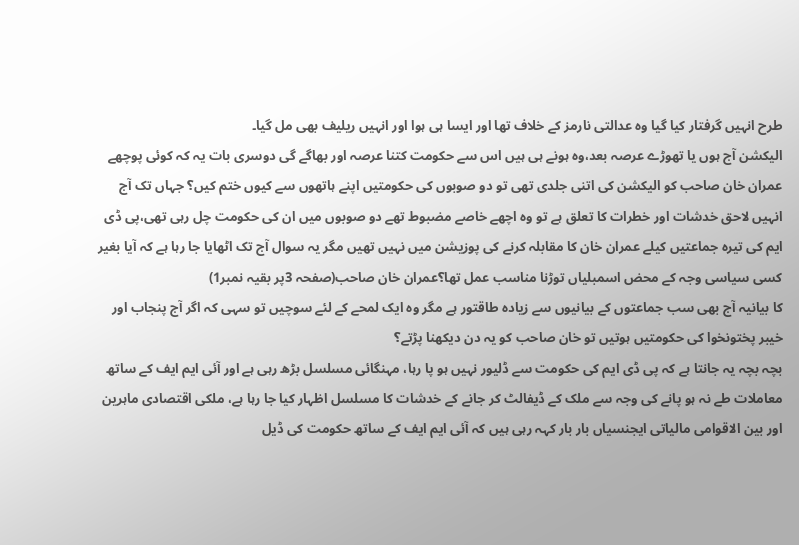طرح انہیں گرفتار کیا گیا وہ عدالتی نارمز کے خلاف تھا اور ایسا ہی ہوا اور انہیں ریلیف بھی مل گیا۔
الیکشن آج ہوں یا تھوڑے عرصہ بعد،وہ ہونے ہی ہیں اس سے حکومت کتنا عرصہ اور بھاگے گی دوسری بات یہ کہ کوئی پوچھے عمران خان صاحب کو الیکشن کی اتنی جلدی تھی تو دو صوبوں کی حکومتیں اپنے ہاتھوں سے کیوں ختم کیں؟ جہاں تک آج انہیں لاحق خدشات اور خطرات کا تعلق ہے تو وہ اچھے خاصے مضبوط تھے دو صوبوں میں ان کی حکومت چل رہی تھی،پی ڈی ایم کی تیرہ جماعتیں کیلے عمران خان کا مقابلہ کرنے کی پوزیشن میں نہیں تھیں مگر یہ سوال آج تک اٹھایا جا رہا ہے کہ آیا بغیر کسی سیاسی وجہ کے محض اسمبلیاں توڑنا مناسب عمل تھا؟عمران خان صاحب(صفحہ 3پر بقیہ نمبر1)
کا بیانیہ آج بھی سب جماعتوں کے بیانیوں سے زیادہ طاقتور ہے مگر وہ ایک لمحے کے لئے سوچیں تو سہی کہ اگر آج پنجاب اور خیبر پختونخوا کی حکومتیں ہوتیں تو خان صاحب کو یہ دن دیکھنا پڑتے؟
بچہ بچہ یہ جانتا ہے کہ پی ڈی ایم کی حکومت سے ڈلیور نہیں ہو پا رہا، مہنگائی مسلسل بڑھ رہی ہے اور آئی ایم ایف کے ساتھ معاملات طے نہ ہو پانے کی وجہ سے ملک کے ڈیفالٹ کر جانے کے خدشات کا مسلسل اظہار کیا جا رہا ہے، ملکی اقتصادی ماہرین اور بین الاقوامی مالیاتی ایجنسیاں بار بار کہہ رہی ہیں کہ آئی ایم ایف کے ساتھ حکومت کی ڈیل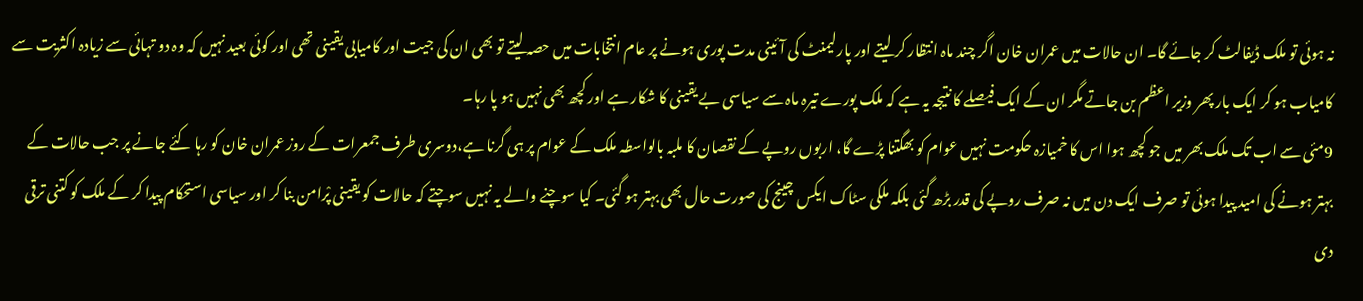نہ ہوئی تو ملک ڈیفالٹ کر جائے گا۔ ان حالات میں عمران خان اگر چند ماہ انتظار کر لیتے اور پارلیمنٹ کی آئینی مدت پوری ہونے پر عام انتخابات میں حصہ لیتے تو بھی ان کی جیت اور کامیابی یقینی تھی اور کوئی بعید نہیں کہ وہ دو تہائی سے زیادہ اکثریت سے کامیاب ہو کر ایک بار پھر وزیر اعظم بن جاتے مگر ان کے ایک فیصلے کا نتیجہ یہ ہے کہ ملک پورے تیرہ ماہ سے سیاسی بے یقینی کا شکار ہے اور کچھ بھی نہیں ہو پا رہا۔
9مئی سے اب تک ملک بھر میں جو کچھ ہوا اس کا خمیازہ حکومت نہیں عوام کو بھگتنا پڑے گا، اربوں روپے کے نقصان کا ملبہ بالواسطہ ملک کے عوام پر ہی گرنا ہے،دوسری طرف جمعرات کے روز عمران خان کو رہا کئے جانے پر جب حالات کے بہتر ہونے کی امید پیدا ہوئی تو صرف ایک دن میں نہ صرف روپے کی قدر بڑھ گئی بلکہ ملکی سٹاک ایکس چینج کی صورت حال بھی بہتر ہو گئی۔ کیا سوچنے والے یہ نہیں سوچتے کہ حالات کو یقینی پْرامن بنا کر اور سیاسی استحکام پیدا کر کے ملک کو کتنی ترقی دی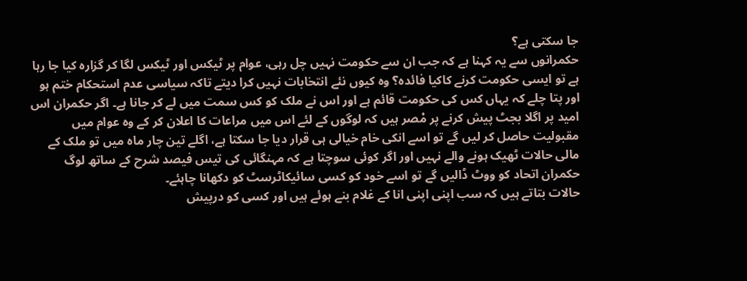جا سکتی ہے؟
حکمرانوں سے یہ کہنا ہے کہ جب ان سے حکومت نہیں چل رہی، عوام پر ٹیکس اور ٹیکس لگا کر گزارہ کیا جا رہا ہے تو ایسی حکومت کرنے کاکیا فائدہ؟ وہ کیوں نئے انتخابات نہیں کرا دیتے تاکہ سیاسی عدم استحکام ختم ہو اور پتا چلے کہ یہاں کس کی حکومت قائم ہے اور اس نے ملک کو کس سمت میں لے کر جانا ہے۔ اگر حکمران اس امید پر اگلا بجٹ پیش کرنے پر مْصر ہیں کہ لوگوں کے لئے اس میں مراعات کا اعلان کر کے وہ عوام میں مقبولیت حاصل کر لیں گے تو اسے انکی خام خیالی ہی قرار دیا جا سکتا ہے، اگلے تین چار ماہ میں تو ملک کے مالی حالات ٹھیک ہونے والے نہیں اور اگر کوئی سوچتا ہے کہ مہنگائی کی تیس فیصد شرح کے ساتھ لوگ حکمران اتحاد کو ووٹ ڈالیں گے تو اسے خود کو کسی سائیکاٹرسٹ کو دکھانا چاہئے۔
حالات بتاتے ہیں کہ سب اپنی اپنی انا کے غلام بنے ہوئے ہیں اور کسی کو درپیش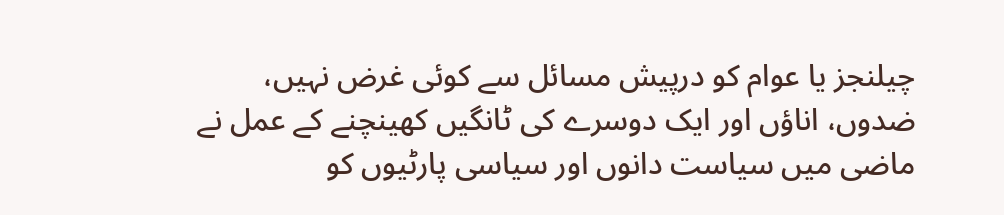چیلنجز یا عوام کو درپیش مسائل سے کوئی غرض نہیں، ضدوں، اناؤں اور ایک دوسرے کی ٹانگیں کھینچنے کے عمل نے ماضی میں سیاست دانوں اور سیاسی پارٹیوں کو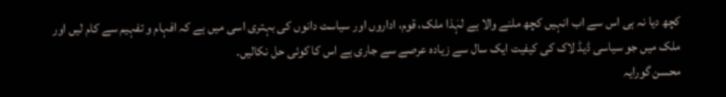کچھ دیا نہ ہی اس سے اب انہیں کچھ ملنے والا ہے لہٰذا ملک، قوم، اداروں اور سیاست دانوں کی بہتری اسی میں ہے کہ افہام و تفہیم سے کام لیں اور ملک میں جو سیاسی ڈیڈ لاک کی کیفیت ایک سال سے زیادہ عرصے سے جاری ہے اس کا کوئی حل نکالیں۔
محسن گورایہ